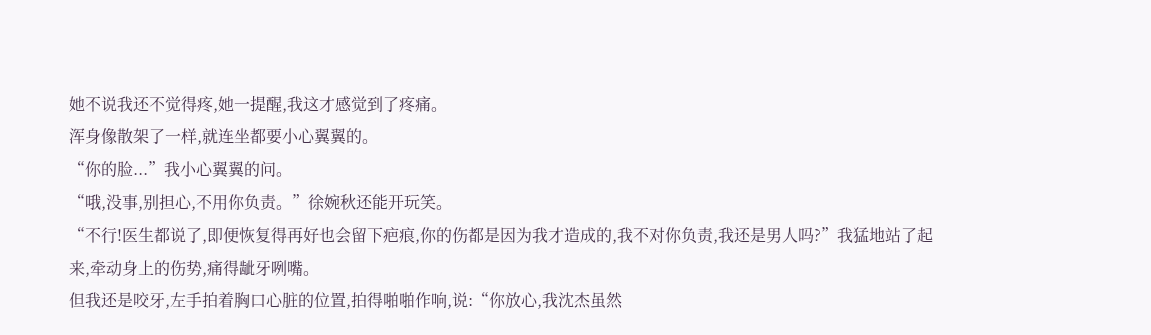她不说我还不觉得疼,她一提醒,我这才感觉到了疼痛。
浑身像散架了一样,就连坐都要小心翼翼的。
“你的脸...”我小心翼翼的问。
“哦,没事,别担心,不用你负责。”徐婉秋还能开玩笑。
“不行!医生都说了,即便恢复得再好也会留下疤痕,你的伤都是因为我才造成的,我不对你负责,我还是男人吗?”我猛地站了起来,牵动身上的伤势,痛得龇牙咧嘴。
但我还是咬牙,左手拍着胸口心脏的位置,拍得啪啪作响,说:“你放心,我沈杰虽然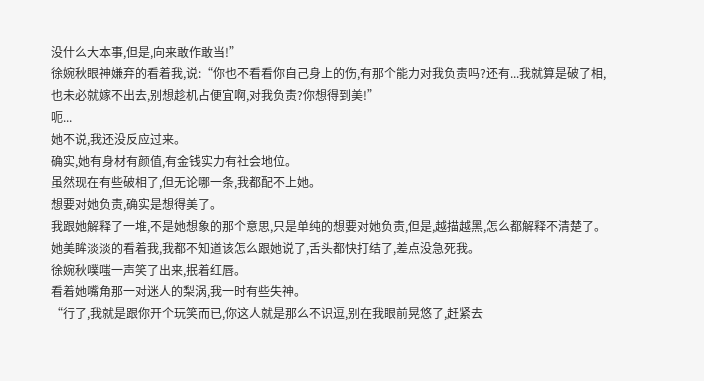没什么大本事,但是,向来敢作敢当!”
徐婉秋眼神嫌弃的看着我,说:“你也不看看你自己身上的伤,有那个能力对我负责吗?还有...我就算是破了相,也未必就嫁不出去,别想趁机占便宜啊,对我负责?你想得到美!”
呃...
她不说,我还没反应过来。
确实,她有身材有颜值,有金钱实力有社会地位。
虽然现在有些破相了,但无论哪一条,我都配不上她。
想要对她负责,确实是想得美了。
我跟她解释了一堆,不是她想象的那个意思,只是单纯的想要对她负责,但是,越描越黑,怎么都解释不清楚了。
她美眸淡淡的看着我,我都不知道该怎么跟她说了,舌头都快打结了,差点没急死我。
徐婉秋噗嗤一声笑了出来,抿着红唇。
看着她嘴角那一对迷人的梨涡,我一时有些失神。
“行了,我就是跟你开个玩笑而已,你这人就是那么不识逗,别在我眼前晃悠了,赶紧去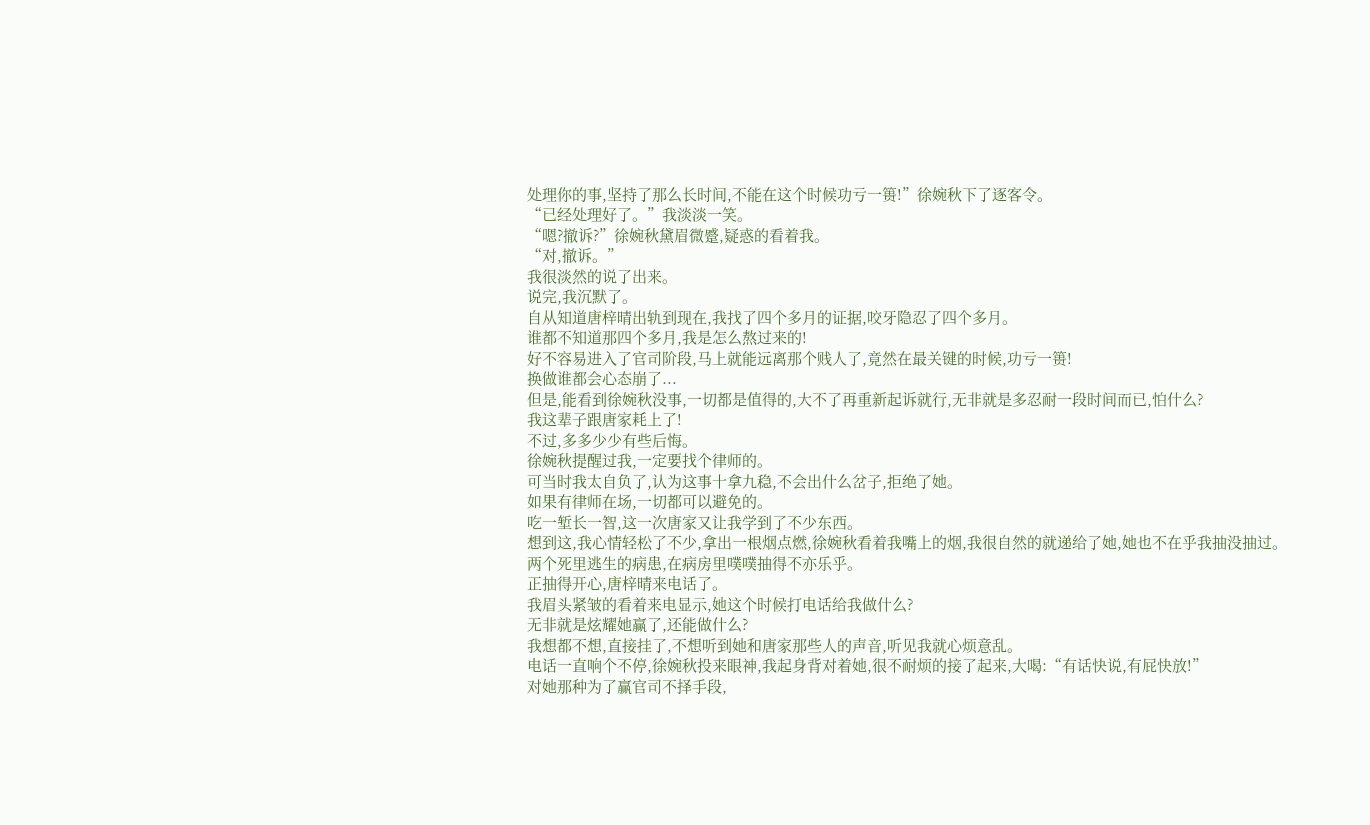处理你的事,坚持了那么长时间,不能在这个时候功亏一篑!”徐婉秋下了逐客令。
“已经处理好了。”我淡淡一笑。
“嗯?撤诉?”徐婉秋黛眉微蹙,疑惑的看着我。
“对,撤诉。”
我很淡然的说了出来。
说完,我沉默了。
自从知道唐梓晴出轨到现在,我找了四个多月的证据,咬牙隐忍了四个多月。
谁都不知道那四个多月,我是怎么熬过来的!
好不容易进入了官司阶段,马上就能远离那个贱人了,竟然在最关键的时候,功亏一篑!
换做谁都会心态崩了...
但是,能看到徐婉秋没事,一切都是值得的,大不了再重新起诉就行,无非就是多忍耐一段时间而已,怕什么?
我这辈子跟唐家耗上了!
不过,多多少少有些后悔。
徐婉秋提醒过我,一定要找个律师的。
可当时我太自负了,认为这事十拿九稳,不会出什么岔子,拒绝了她。
如果有律师在场,一切都可以避免的。
吃一堑长一智,这一次唐家又让我学到了不少东西。
想到这,我心情轻松了不少,拿出一根烟点燃,徐婉秋看着我嘴上的烟,我很自然的就递给了她,她也不在乎我抽没抽过。
两个死里逃生的病患,在病房里噗噗抽得不亦乐乎。
正抽得开心,唐梓晴来电话了。
我眉头紧皱的看着来电显示,她这个时候打电话给我做什么?
无非就是炫耀她赢了,还能做什么?
我想都不想,直接挂了,不想听到她和唐家那些人的声音,听见我就心烦意乱。
电话一直响个不停,徐婉秋投来眼神,我起身背对着她,很不耐烦的接了起来,大喝:“有话快说,有屁快放!”
对她那种为了赢官司不择手段,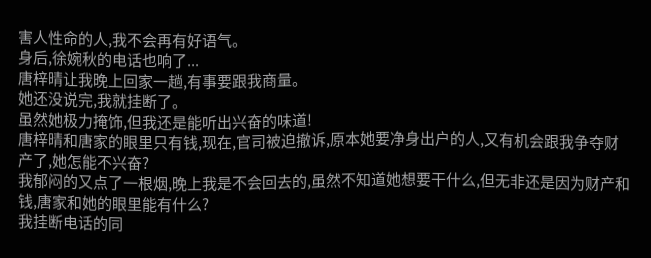害人性命的人,我不会再有好语气。
身后,徐婉秋的电话也响了...
唐梓晴让我晚上回家一趟,有事要跟我商量。
她还没说完,我就挂断了。
虽然她极力掩饰,但我还是能听出兴奋的味道!
唐梓晴和唐家的眼里只有钱,现在,官司被迫撤诉,原本她要净身出户的人,又有机会跟我争夺财产了,她怎能不兴奋?
我郁闷的又点了一根烟,晚上我是不会回去的,虽然不知道她想要干什么,但无非还是因为财产和钱,唐家和她的眼里能有什么?
我挂断电话的同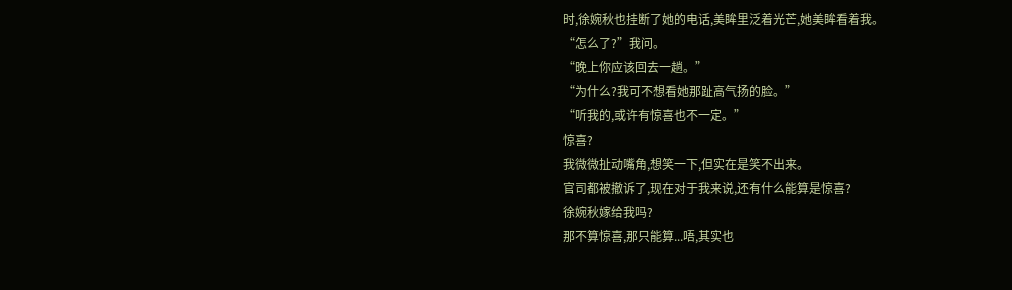时,徐婉秋也挂断了她的电话,美眸里泛着光芒,她美眸看着我。
“怎么了?”我问。
“晚上你应该回去一趟。”
“为什么?我可不想看她那趾高气扬的脸。”
“听我的,或许有惊喜也不一定。”
惊喜?
我微微扯动嘴角,想笑一下,但实在是笑不出来。
官司都被撤诉了,现在对于我来说,还有什么能算是惊喜?
徐婉秋嫁给我吗?
那不算惊喜,那只能算...唔,其实也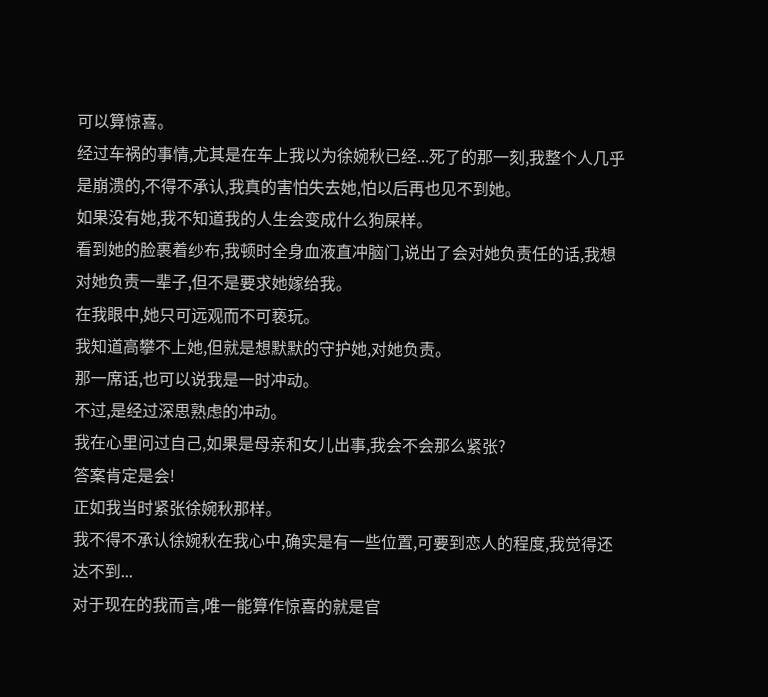可以算惊喜。
经过车祸的事情,尤其是在车上我以为徐婉秋已经...死了的那一刻,我整个人几乎是崩溃的,不得不承认,我真的害怕失去她,怕以后再也见不到她。
如果没有她,我不知道我的人生会变成什么狗屎样。
看到她的脸裹着纱布,我顿时全身血液直冲脑门,说出了会对她负责任的话,我想对她负责一辈子,但不是要求她嫁给我。
在我眼中,她只可远观而不可亵玩。
我知道高攀不上她,但就是想默默的守护她,对她负责。
那一席话,也可以说我是一时冲动。
不过,是经过深思熟虑的冲动。
我在心里问过自己,如果是母亲和女儿出事,我会不会那么紧张?
答案肯定是会!
正如我当时紧张徐婉秋那样。
我不得不承认徐婉秋在我心中,确实是有一些位置,可要到恋人的程度,我觉得还达不到...
对于现在的我而言,唯一能算作惊喜的就是官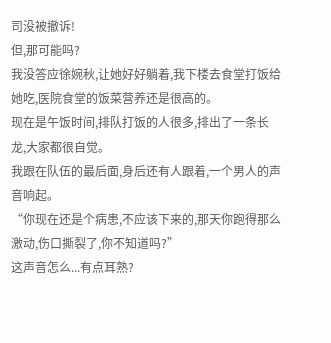司没被撤诉!
但,那可能吗?
我没答应徐婉秋,让她好好躺着,我下楼去食堂打饭给她吃,医院食堂的饭菜营养还是很高的。
现在是午饭时间,排队打饭的人很多,排出了一条长龙,大家都很自觉。
我跟在队伍的最后面,身后还有人跟着,一个男人的声音响起。
“你现在还是个病患,不应该下来的,那天你跑得那么激动,伤口撕裂了,你不知道吗?”
这声音怎么...有点耳熟?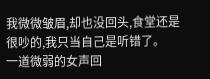我微微皱眉,却也没回头,食堂还是很吵的,我只当自己是听错了。
一道微弱的女声回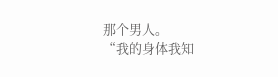那个男人。
“我的身体我知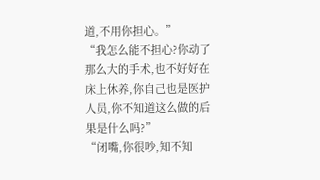道,不用你担心。”
“我怎么能不担心?你动了那么大的手术,也不好好在床上休养,你自己也是医护人员,你不知道这么做的后果是什么吗?”
“闭嘴,你很吵,知不知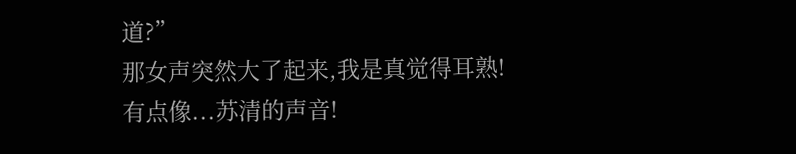道?”
那女声突然大了起来,我是真觉得耳熟!
有点像...苏清的声音!